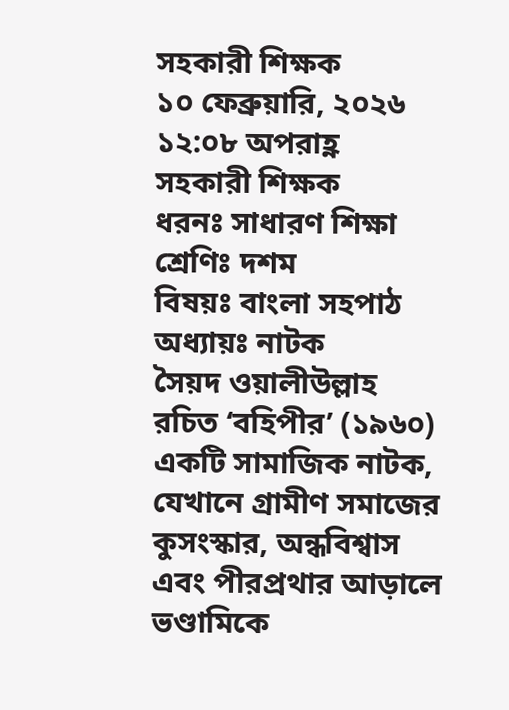সহকারী শিক্ষক
১০ ফেব্রুয়ারি, ২০২৬ ১২:০৮ অপরাহ্ণ
সহকারী শিক্ষক
ধরনঃ সাধারণ শিক্ষা
শ্রেণিঃ দশম
বিষয়ঃ বাংলা সহপাঠ
অধ্যায়ঃ নাটক
সৈয়দ ওয়ালীউল্লাহ রচিত ‘বহিপীর’ (১৯৬০) একটি সামাজিক নাটক, যেখানে গ্রামীণ সমাজের কুসংস্কার, অন্ধবিশ্বাস এবং পীরপ্রথার আড়ালে ভণ্ডামিকে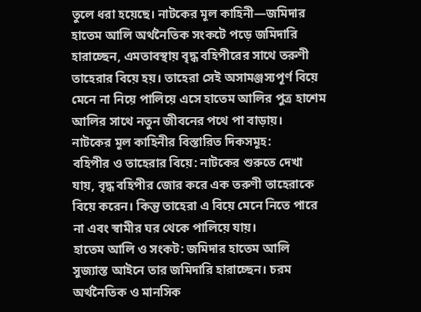তুলে ধরা হয়েছে। নাটকের মূল কাহিনী—জমিদার হাতেম আলি অর্থনৈতিক সংকটে পড়ে জমিদারি হারাচ্ছেন, এমতাবস্থায় বৃদ্ধ বহিপীরের সাথে তরুণী তাহেরার বিয়ে হয়। তাহেরা সেই অসামঞ্জস্যপূর্ণ বিয়ে মেনে না নিয়ে পালিয়ে এসে হাতেম আলির পুত্র হাশেম আলির সাথে নতুন জীবনের পথে পা বাড়ায়।
নাটকের মূল কাহিনীর বিস্তারিত দিকসমূহ:
বহিপীর ও তাহেরার বিয়ে: নাটকের শুরুতে দেখা যায়, বৃদ্ধ বহিপীর জোর করে এক তরুণী তাহেরাকে বিয়ে করেন। কিন্তু তাহেরা এ বিয়ে মেনে নিতে পারে না এবং স্বামীর ঘর থেকে পালিয়ে যায়।
হাতেম আলি ও সংকট: জমিদার হাতেম আলি সুজ্যাস্ত আইনে তার জমিদারি হারাচ্ছেন। চরম অর্থনৈতিক ও মানসিক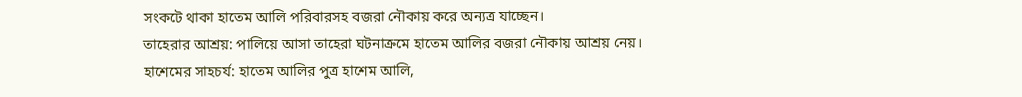সংকটে থাকা হাতেম আলি পরিবারসহ বজরা নৌকায় করে অন্যত্র যাচ্ছেন।
তাহেরার আশ্রয়: পালিয়ে আসা তাহেরা ঘটনাক্রমে হাতেম আলির বজরা নৌকায় আশ্রয় নেয়।
হাশেমের সাহচর্য: হাতেম আলির পুত্র হাশেম আলি,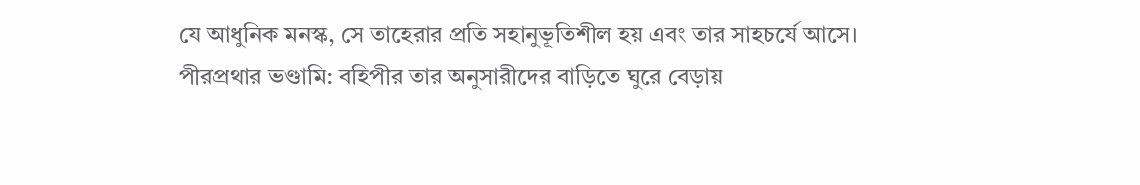যে আধুনিক মনস্ক, সে তাহেরার প্রতি সহানুভূতিশীল হয় এবং তার সাহচর্যে আসে।
পীরপ্রথার ভণ্ডামি: বহিপীর তার অনুসারীদের বাড়িতে ঘুরে বেড়ায়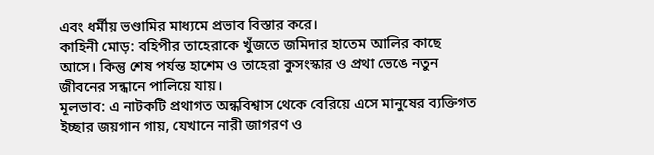এবং ধর্মীয় ভণ্ডামির মাধ্যমে প্রভাব বিস্তার করে।
কাহিনী মোড়: বহিপীর তাহেরাকে খুঁজতে জমিদার হাতেম আলির কাছে আসে। কিন্তু শেষ পর্যন্ত হাশেম ও তাহেরা কুসংস্কার ও প্রথা ভেঙে নতুন জীবনের সন্ধানে পালিয়ে যায়।
মূলভাব: এ নাটকটি প্রথাগত অন্ধবিশ্বাস থেকে বেরিয়ে এসে মানুষের ব্যক্তিগত ইচ্ছার জয়গান গায়, যেখানে নারী জাগরণ ও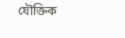যৌক্তিক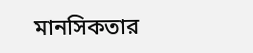মানসিকতার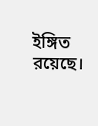ইঙ্গিত রয়েছে।